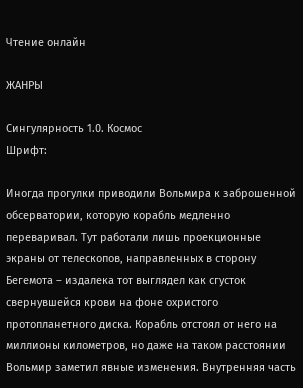Чтение онлайн

ЖАНРЫ

Сингулярность 1.0. Космос
Шрифт:

Иногда прогулки приводили Вольмира к заброшенной обсерватории, которую корабль медленно переваривал. Тут работали лишь проекционные экраны от телескопов, направленных в сторону Бегемота – издалека тот выглядел как сгусток свернувшейся крови на фоне охристого протопланетного диска. Корабль отстоял от него на миллионы километров, но даже на таком расстоянии Вольмир заметил явные изменения. Внутренняя часть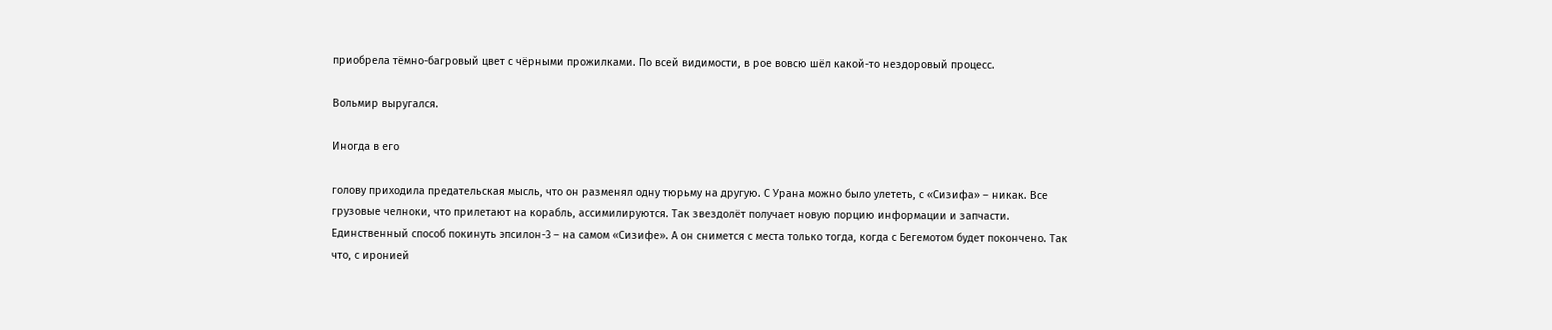приобрела тёмно-багровый цвет с чёрными прожилками. По всей видимости, в рое вовсю шёл какой-то нездоровый процесс.

Вольмир выругался.

Иногда в его

голову приходила предательская мысль, что он разменял одну тюрьму на другую. С Урана можно было улететь, с «Сизифа» – никак. Все грузовые челноки, что прилетают на корабль, ассимилируются. Так звездолёт получает новую порцию информации и запчасти. Единственный способ покинуть эпсилон-3 – на самом «Сизифе». А он снимется с места только тогда, когда с Бегемотом будет покончено. Так что, с иронией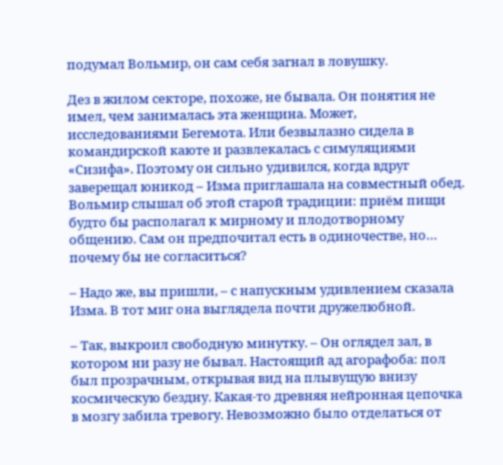подумал Вольмир, он сам себя загнал в ловушку.

Дез в жилом секторе, похоже, не бывала. Он понятия не имел, чем занималась эта женщина. Может, исследованиями Бегемота. Или безвылазно сидела в командирской каюте и развлекалась с симуляциями «Сизифа». Поэтому он сильно удивился, когда вдруг заверещал юникод – Изма приглашала на совместный обед. Вольмир слышал об этой старой традиции: приём пищи будто бы располагал к мирному и плодотворному общению. Сам он предпочитал есть в одиночестве, но… почему бы не согласиться?

– Надо же, вы пришли, – с напускным удивлением сказала Изма. В тот миг она выглядела почти дружелюбной.

– Так, выкроил свободную минутку. – Он оглядел зал, в котором ни разу не бывал. Настоящий ад агорафоба: пол был прозрачным, открывая вид на плывущую внизу космическую бездну. Какая-то древняя нейронная цепочка в мозгу забила тревогу. Невозможно было отделаться от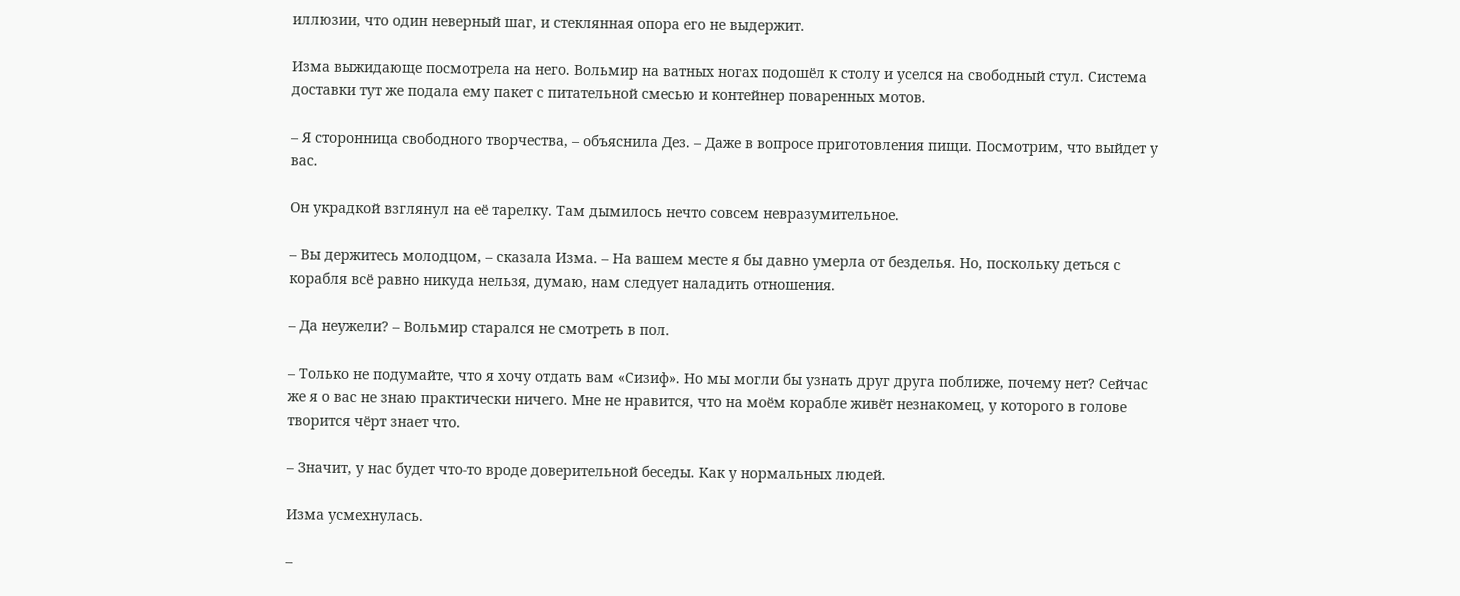иллюзии, что один неверный шаг, и стеклянная опора его не выдержит.

Изма выжидающе посмотрела на него. Вольмир на ватных ногах подошёл к столу и уселся на свободный стул. Система доставки тут же подала ему пакет с питательной смесью и контейнер поваренных мотов.

– Я сторонница свободного творчества, – объяснила Дез. – Даже в вопросе приготовления пищи. Посмотрим, что выйдет у вас.

Он украдкой взглянул на её тарелку. Там дымилось нечто совсем невразумительное.

– Вы держитесь молодцом, – сказала Изма. – На вашем месте я бы давно умерла от безделья. Но, поскольку деться с корабля всё равно никуда нельзя, думаю, нам следует наладить отношения.

– Да неужели? – Вольмир старался не смотреть в пол.

– Только не подумайте, что я хочу отдать вам «Сизиф». Но мы могли бы узнать друг друга поближе, почему нет? Сейчас же я о вас не знаю практически ничего. Мне не нравится, что на моём корабле живёт незнакомец, у которого в голове творится чёрт знает что.

– Значит, у нас будет что-то вроде доверительной беседы. Как у нормальных людей.

Изма усмехнулась.

–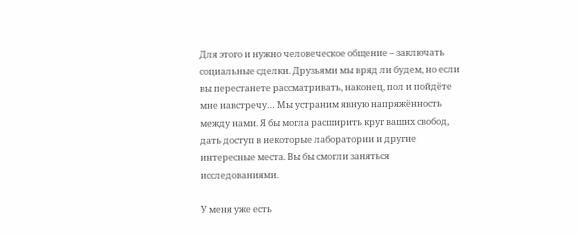Для этого и нужно человеческое общение – заключать социальные сделки. Друзьями мы вряд ли будем, но если вы перестанете рассматривать, наконец, пол и пойдёте мне навстречу… Мы устраним явную напряжённость между нами. Я бы могла расширить круг ваших свобод, дать доступ в некоторые лаборатории и другие интересные места. Вы бы смогли заняться исследованиями.

У меня уже есть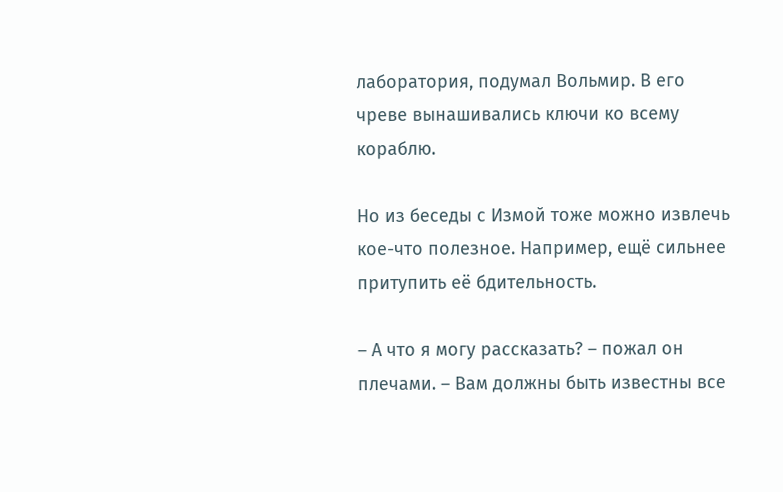лаборатория, подумал Вольмир. В его чреве вынашивались ключи ко всему кораблю.

Но из беседы с Измой тоже можно извлечь кое-что полезное. Например, ещё сильнее притупить её бдительность.

– А что я могу рассказать? – пожал он плечами. – Вам должны быть известны все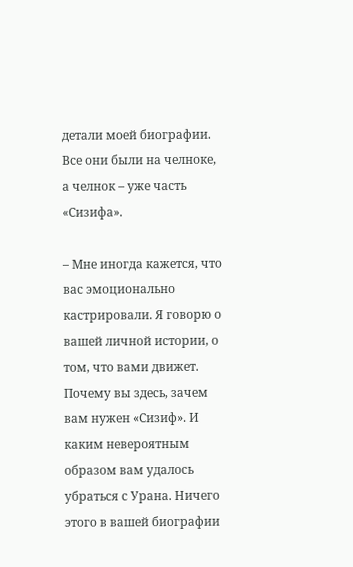детали моей биографии. Все они были на челноке, а челнок – уже часть «Сизифа».

– Мне иногда кажется, что вас эмоционально кастрировали. Я говорю о вашей личной истории, о том, что вами движет. Почему вы здесь, зачем вам нужен «Сизиф». И каким невероятным образом вам удалось убраться с Урана. Ничего этого в вашей биографии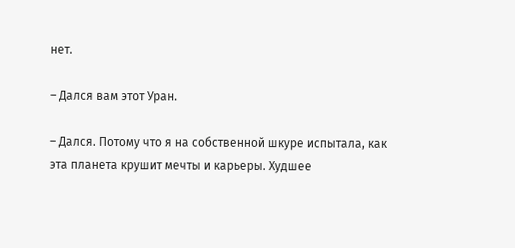нет.

– Дался вам этот Уран.

– Дался. Потому что я на собственной шкуре испытала, как эта планета крушит мечты и карьеры. Худшее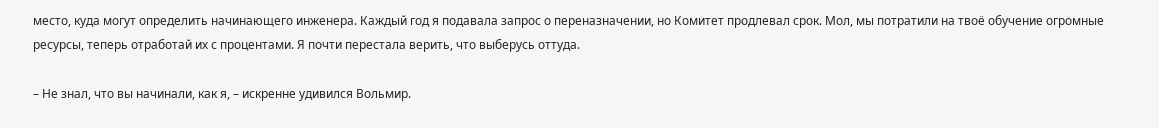место, куда могут определить начинающего инженера. Каждый год я подавала запрос о переназначении, но Комитет продлевал срок. Мол, мы потратили на твоё обучение огромные ресурсы, теперь отработай их с процентами. Я почти перестала верить, что выберусь оттуда.

– Не знал, что вы начинали, как я, – искренне удивился Вольмир.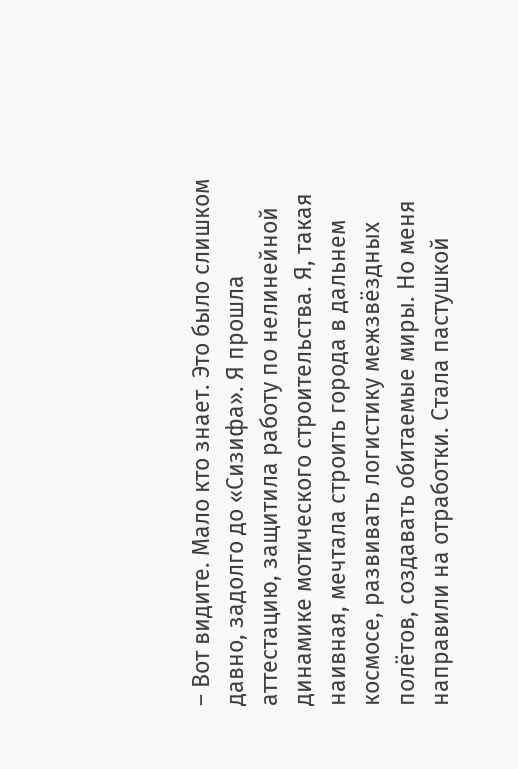– Вот видите. Мало кто знает. Это было слишком давно, задолго до «Сизифа». Я прошла аттестацию, защитила работу по нелинейной динамике мотического строительства. Я, такая наивная, мечтала строить города в дальнем космосе, развивать логистику межзвёздных полётов, создавать обитаемые миры. Но меня направили на отработки. Стала пастушкой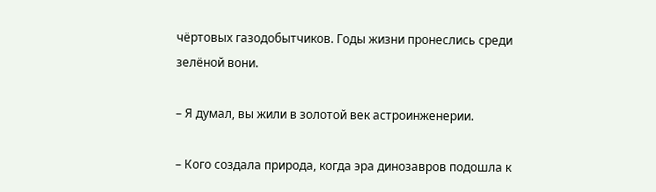чёртовых газодобытчиков. Годы жизни пронеслись среди зелёной вони.

– Я думал, вы жили в золотой век астроинженерии.

– Кого создала природа, когда эра динозавров подошла к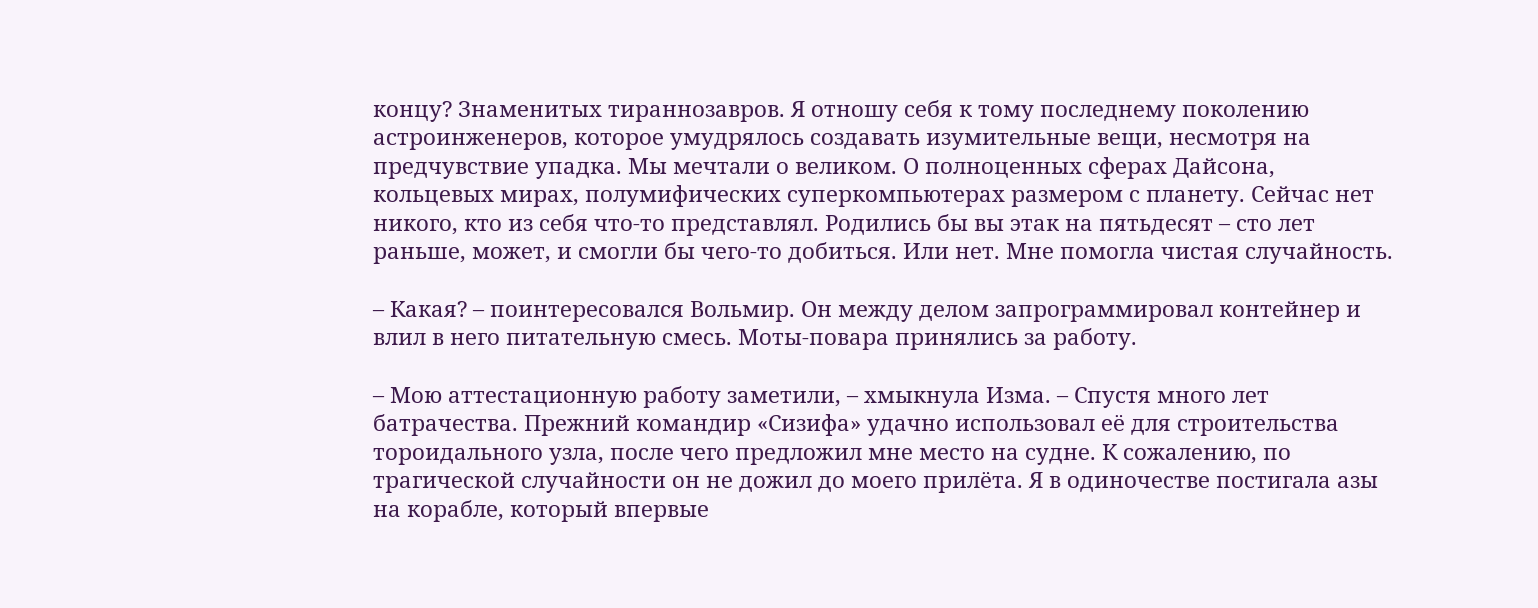концу? Знаменитых тираннозавров. Я отношу себя к тому последнему поколению астроинженеров, которое умудрялось создавать изумительные вещи, несмотря на предчувствие упадка. Мы мечтали о великом. О полноценных сферах Дайсона, кольцевых мирах, полумифических суперкомпьютерах размером с планету. Сейчас нет никого, кто из себя что-то представлял. Родились бы вы этак на пятьдесят – сто лет раньше, может, и смогли бы чего-то добиться. Или нет. Мне помогла чистая случайность.

– Какая? – поинтересовался Вольмир. Он между делом запрограммировал контейнер и влил в него питательную смесь. Моты-повара принялись за работу.

– Мою аттестационную работу заметили, – хмыкнула Изма. – Спустя много лет батрачества. Прежний командир «Сизифа» удачно использовал её для строительства тороидального узла, после чего предложил мне место на судне. К сожалению, по трагической случайности он не дожил до моего прилёта. Я в одиночестве постигала азы на корабле, который впервые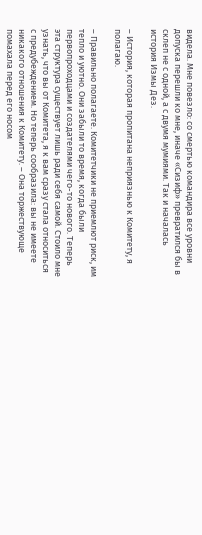видела. Мне повезло: со смертью командира все уровни допуска перешли ко мне, иначе «Сизиф» превратился бы в склеп не с одной, а с двумя мумиями. Так и началась история Измы Дез.

– История, которая пропитана неприязнью к Комитету, я полагаю.

– Правильно полагаете. Комитетчики не приемлют риск, им тепло и уютно. Они забыли то время, когда были первопроходцами и создателями чего-то нового. Теперь эта структура существует лишь ради себя самой. Стоило мне узнать, что вы от Комитета, я к вам сразу стала относиться с предубеждением. Но теперь сообразила: вы не имеете никакого отношения к Комитету. – Она торжествующе помахала перед его носом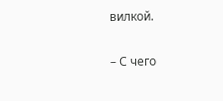вилкой.

– С чего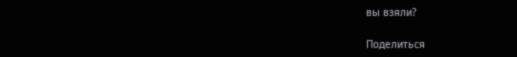вы взяли?

Поделиться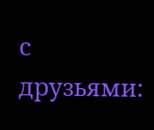с друзьями: